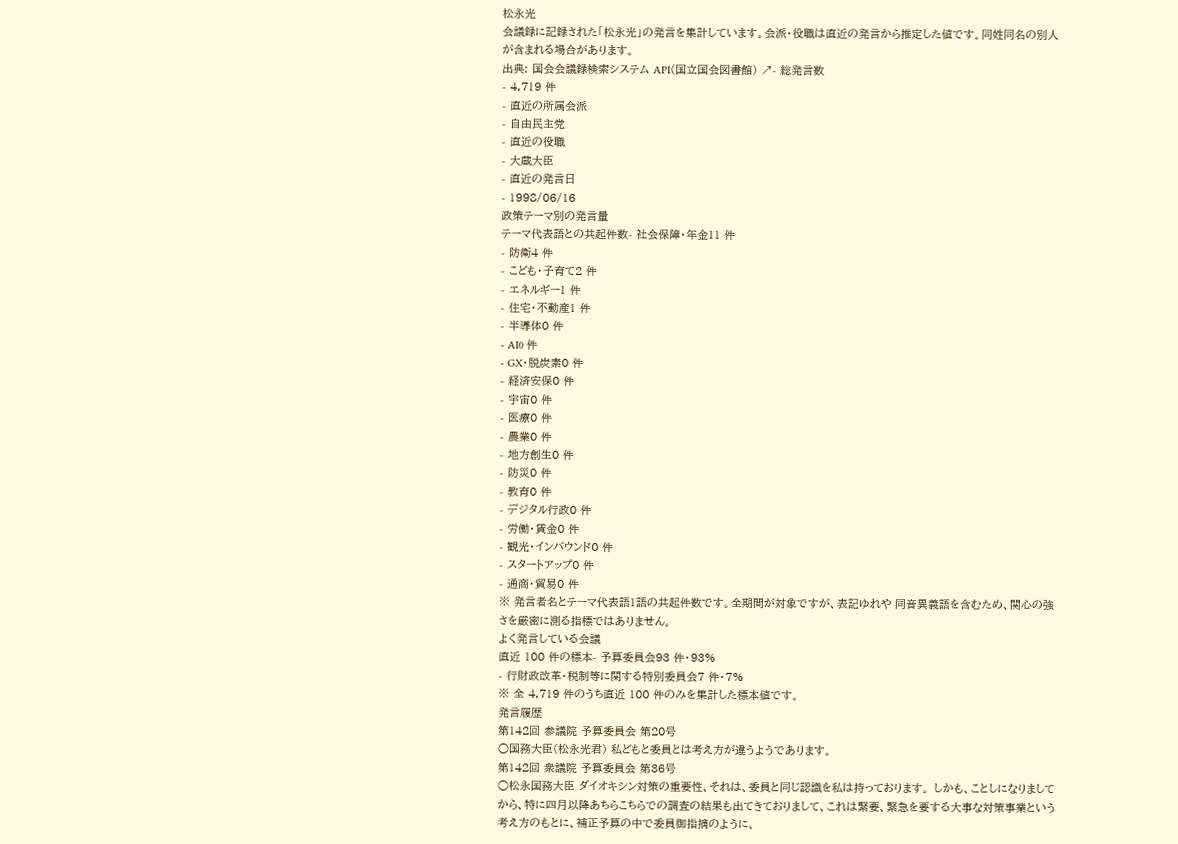松永光
会議録に記録された「松永光」の発言を集計しています。会派・役職は直近の発言から推定した値です。同姓同名の別人が含まれる場合があります。
出典: 国会会議録検索システム API(国立国会図書館) ↗- 総発言数
- 4,719 件
- 直近の所属会派
- 自由民主党
- 直近の役職
- 大蔵大臣
- 直近の発言日
- 1998/06/16
政策テーマ別の発言量
テーマ代表語との共起件数- 社会保障・年金11 件
- 防衛4 件
- こども・子育て2 件
- エネルギー1 件
- 住宅・不動産1 件
- 半導体0 件
- AI0 件
- GX・脱炭素0 件
- 経済安保0 件
- 宇宙0 件
- 医療0 件
- 農業0 件
- 地方創生0 件
- 防災0 件
- 教育0 件
- デジタル行政0 件
- 労働・賃金0 件
- 観光・インバウンド0 件
- スタートアップ0 件
- 通商・貿易0 件
※ 発言者名とテーマ代表語1語の共起件数です。全期間が対象ですが、表記ゆれや 同音異義語を含むため、関心の強さを厳密に測る指標ではありません。
よく発言している会議
直近 100 件の標本- 予算委員会93 件・93%
- 行財政改革・税制等に関する特別委員会7 件・7%
※ 全 4,719 件のうち直近 100 件のみを集計した標本値です。
発言履歴
第142回 参議院 予算委員会 第20号
○国務大臣(松永光君) 私どもと委員とは考え方が違うようであります。
第142回 衆議院 予算委員会 第36号
○松永国務大臣 ダイオキシン対策の重要性、それは、委員と同じ認識を私は持っております。 しかも、ことしになりましてから、特に四月以降あちらこちらでの調査の結果も出てきておりまして、これは緊要、緊急を要する大事な対策事業という考え方のもとに、補正予算の中で委員御指摘のように、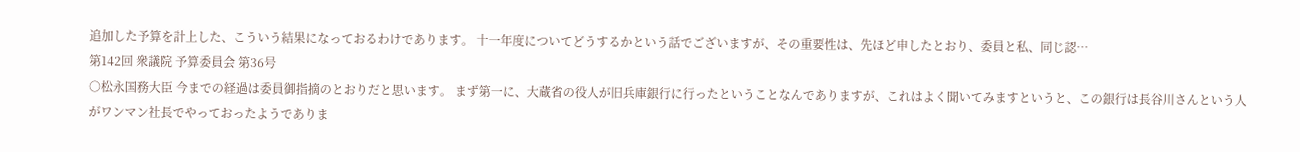追加した予算を計上した、こういう結果になっておるわけであります。 十一年度についてどうするかという話でございますが、その重要性は、先ほど申したとおり、委員と私、同じ認…
第142回 衆議院 予算委員会 第36号
○松永国務大臣 今までの経過は委員御指摘のとおりだと思います。 まず第一に、大蔵省の役人が旧兵庫銀行に行ったということなんでありますが、これはよく聞いてみますというと、この銀行は長谷川さんという人がワンマン社長でやっておったようでありま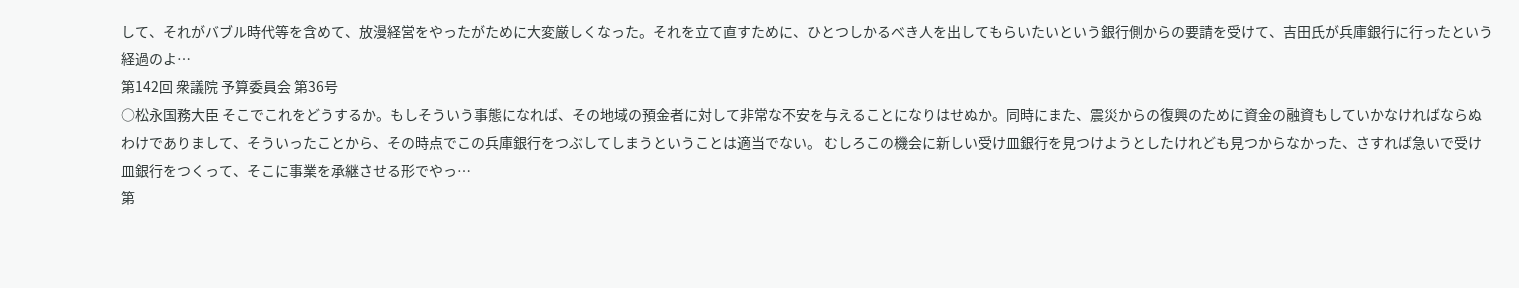して、それがバブル時代等を含めて、放漫経営をやったがために大変厳しくなった。それを立て直すために、ひとつしかるべき人を出してもらいたいという銀行側からの要請を受けて、吉田氏が兵庫銀行に行ったという経過のよ…
第142回 衆議院 予算委員会 第36号
○松永国務大臣 そこでこれをどうするか。もしそういう事態になれば、その地域の預金者に対して非常な不安を与えることになりはせぬか。同時にまた、震災からの復興のために資金の融資もしていかなければならぬわけでありまして、そういったことから、その時点でこの兵庫銀行をつぶしてしまうということは適当でない。 むしろこの機会に新しい受け皿銀行を見つけようとしたけれども見つからなかった、さすれば急いで受け皿銀行をつくって、そこに事業を承継させる形でやっ…
第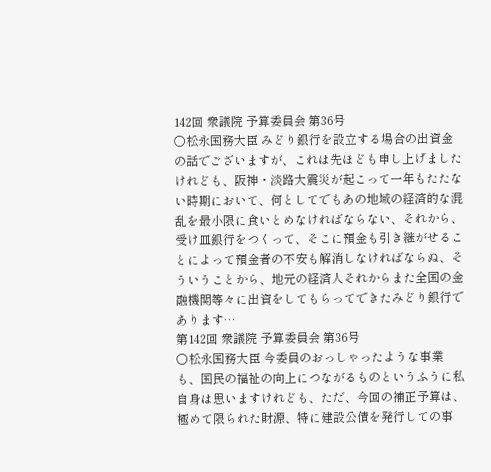142回 衆議院 予算委員会 第36号
○松永国務大臣 みどり銀行を設立する場合の出資金の話でございますが、これは先ほども申し上げましたけれども、阪神・淡路大震災が起こって一年もたたない時期において、何としてでもあの地域の経済的な混乱を最小限に食いとめなければならない、それから、受け皿銀行をつくって、そこに預金も引き継がせることによって預金者の不安も解消しなければならぬ、そういうことから、地元の経済人それからまた全国の金融機関等々に出資をしてもらってできたみどり銀行であります…
第142回 衆議院 予算委員会 第36号
○松永国務大臣 今委員のおっしゃったような事業も、国民の福祉の向上につながるものというふうに私自身は思いますけれども、ただ、今回の補正予算は、極めて限られた財源、特に建設公債を発行しての事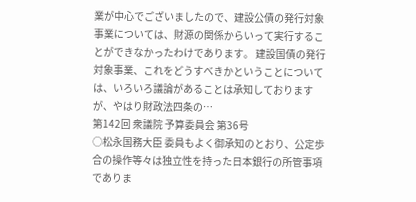業が中心でございましたので、建設公債の発行対象事業については、財源の関係からいって実行することができなかったわけであります。 建設国債の発行対象事業、これをどうすべきかということについては、いろいろ議論があることは承知しておりますが、やはり財政法四条の…
第142回 衆議院 予算委員会 第36号
○松永国務大臣 委員もよく御承知のとおり、公定歩合の操作等々は独立性を持った日本銀行の所管事項でありま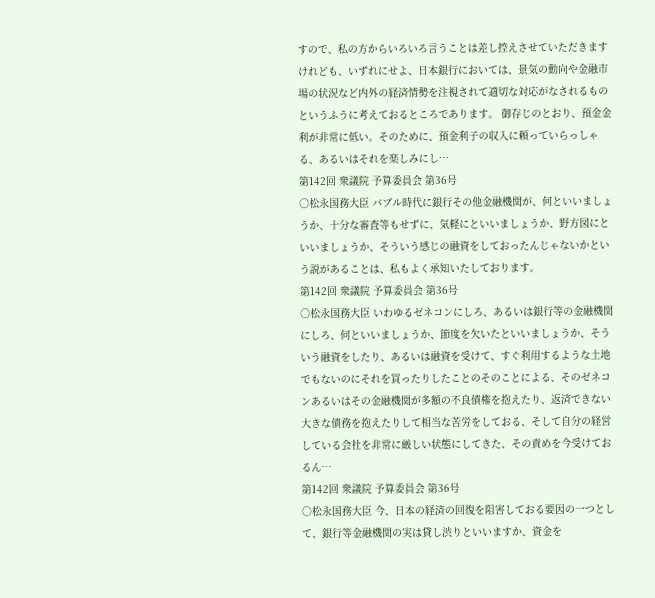すので、私の方からいろいろ言うことは差し控えさせていただきますけれども、いずれにせよ、日本銀行においては、景気の動向や金融市場の状況など内外の経済情勢を注視されて適切な対応がなされるものというふうに考えておるところであります。 御存じのとおり、預金金利が非常に低い。そのために、預金利子の収入に頼っていらっしゃる、あるいはそれを楽しみにし…
第142回 衆議院 予算委員会 第36号
○松永国務大臣 バブル時代に銀行その他金融機関が、何といいましょうか、十分な審査等もせずに、気軽にといいましょうか、野方図にといいましょうか、そういう感じの融資をしておったんじゃないかという説があることは、私もよく承知いたしております。
第142回 衆議院 予算委員会 第36号
○松永国務大臣 いわゆるゼネコンにしろ、あるいは銀行等の金融機関にしろ、何といいましょうか、節度を欠いたといいましょうか、そういう融資をしたり、あるいは融資を受けて、すぐ利用するような土地でもないのにそれを買ったりしたことのそのことによる、そのゼネコンあるいはその金融機関が多額の不良債権を抱えたり、返済できない大きな債務を抱えたりして相当な苦労をしておる、そして自分の経営している会社を非常に厳しい状態にしてきた、その責めを今受けておるん…
第142回 衆議院 予算委員会 第36号
○松永国務大臣 今、日本の経済の回復を阻害しておる要因の一つとして、銀行等金融機関の実は貸し渋りといいますか、資金を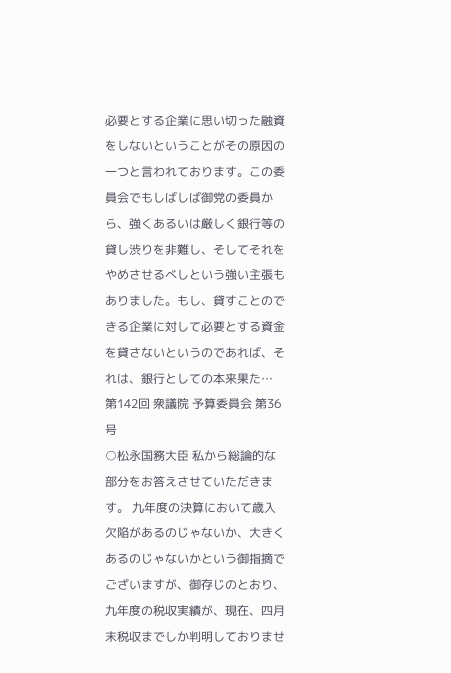必要とする企業に思い切った融資をしないということがその原因の一つと言われております。この委員会でもしばしば御党の委員から、強くあるいは厳しく銀行等の貸し渋りを非難し、そしてそれをやめさせるべしという強い主張もありました。もし、貸すことのできる企業に対して必要とする資金を貸さないというのであれば、それは、銀行としての本来果た…
第142回 衆議院 予算委員会 第36号
○松永国務大臣 私から総論的な部分をお答えさせていただきます。 九年度の決算において歳入欠陥があるのじゃないか、大きくあるのじゃないかという御指摘でございますが、御存じのとおり、九年度の税収実績が、現在、四月末税収までしか判明しておりませ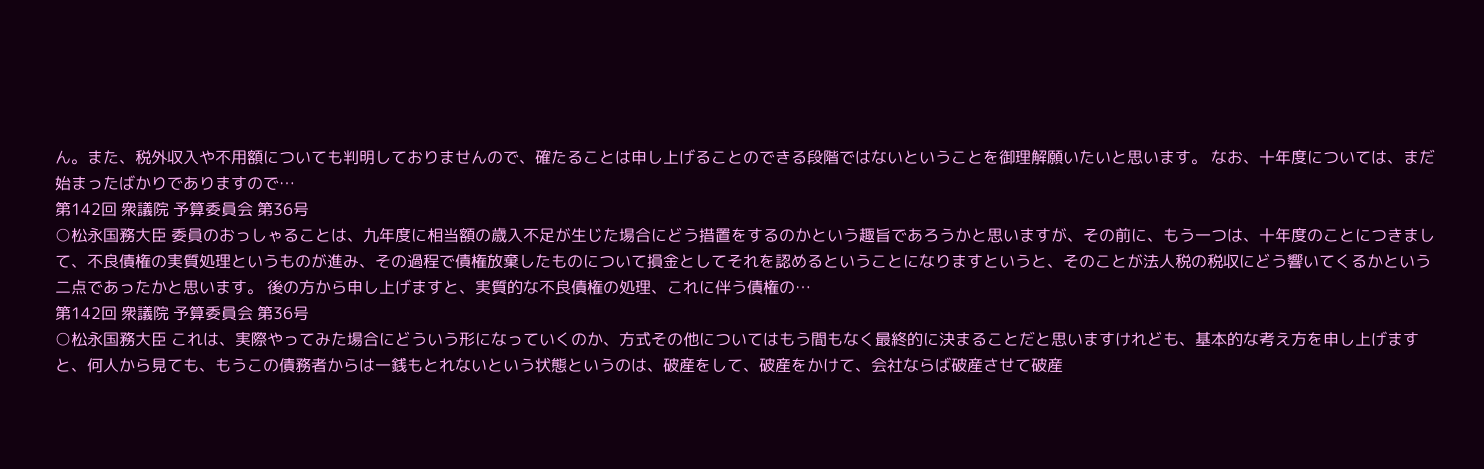ん。また、税外収入や不用額についても判明しておりませんので、確たることは申し上げることのできる段階ではないということを御理解願いたいと思います。 なお、十年度については、まだ始まったばかりでありますので…
第142回 衆議院 予算委員会 第36号
○松永国務大臣 委員のおっしゃることは、九年度に相当額の歳入不足が生じた場合にどう措置をするのかという趣旨であろうかと思いますが、その前に、もう一つは、十年度のことにつきまして、不良債権の実質処理というものが進み、その過程で債権放棄したものについて損金としてそれを認めるということになりますというと、そのことが法人税の税収にどう響いてくるかという二点であったかと思います。 後の方から申し上げますと、実質的な不良債権の処理、これに伴う債権の…
第142回 衆議院 予算委員会 第36号
○松永国務大臣 これは、実際やってみた場合にどういう形になっていくのか、方式その他についてはもう間もなく最終的に決まることだと思いますけれども、基本的な考え方を申し上げますと、何人から見ても、もうこの債務者からは一銭もとれないという状態というのは、破産をして、破産をかけて、会社ならば破産させて破産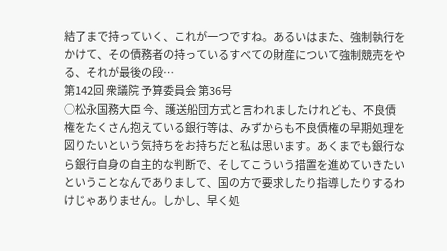結了まで持っていく、これが一つですね。あるいはまた、強制執行をかけて、その債務者の持っているすべての財産について強制競売をやる、それが最後の段…
第142回 衆議院 予算委員会 第36号
○松永国務大臣 今、護送船団方式と言われましたけれども、不良債権をたくさん抱えている銀行等は、みずからも不良債権の早期処理を図りたいという気持ちをお持ちだと私は思います。あくまでも銀行なら銀行自身の自主的な判断で、そしてこういう措置を進めていきたいということなんでありまして、国の方で要求したり指導したりするわけじゃありません。しかし、早く処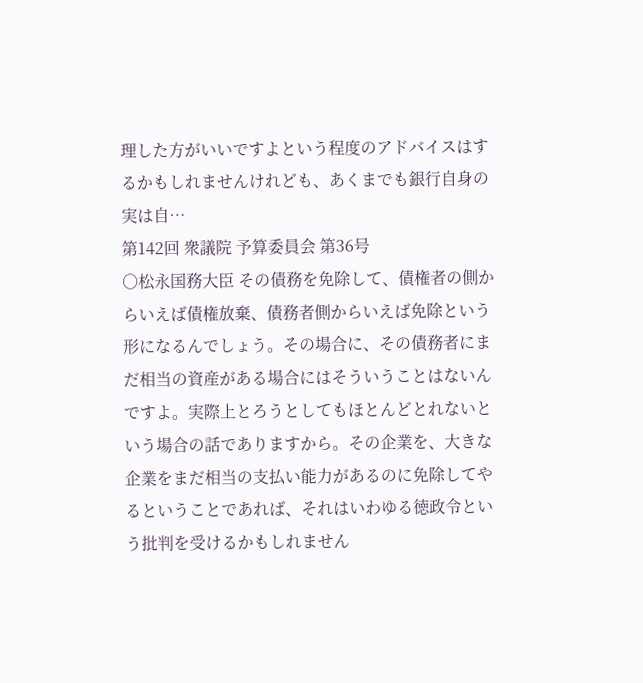理した方がいいですよという程度のアドバイスはするかもしれませんけれども、あくまでも銀行自身の実は自…
第142回 衆議院 予算委員会 第36号
○松永国務大臣 その債務を免除して、債権者の側からいえば債権放棄、債務者側からいえば免除という形になるんでしょう。その場合に、その債務者にまだ相当の資産がある場合にはそういうことはないんですよ。実際上とろうとしてもほとんどとれないという場合の話でありますから。その企業を、大きな企業をまだ相当の支払い能力があるのに免除してやるということであれば、それはいわゆる徳政令という批判を受けるかもしれません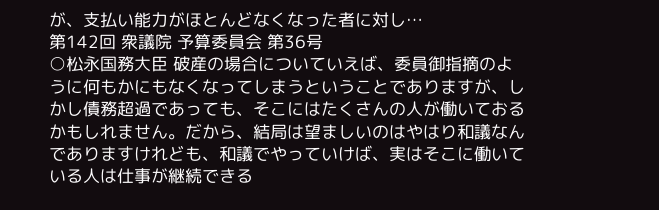が、支払い能力がほとんどなくなった者に対し…
第142回 衆議院 予算委員会 第36号
○松永国務大臣 破産の場合についていえば、委員御指摘のように何もかにもなくなってしまうということでありますが、しかし債務超過であっても、そこにはたくさんの人が働いておるかもしれません。だから、結局は望ましいのはやはり和議なんでありますけれども、和議でやっていけば、実はそこに働いている人は仕事が継続できる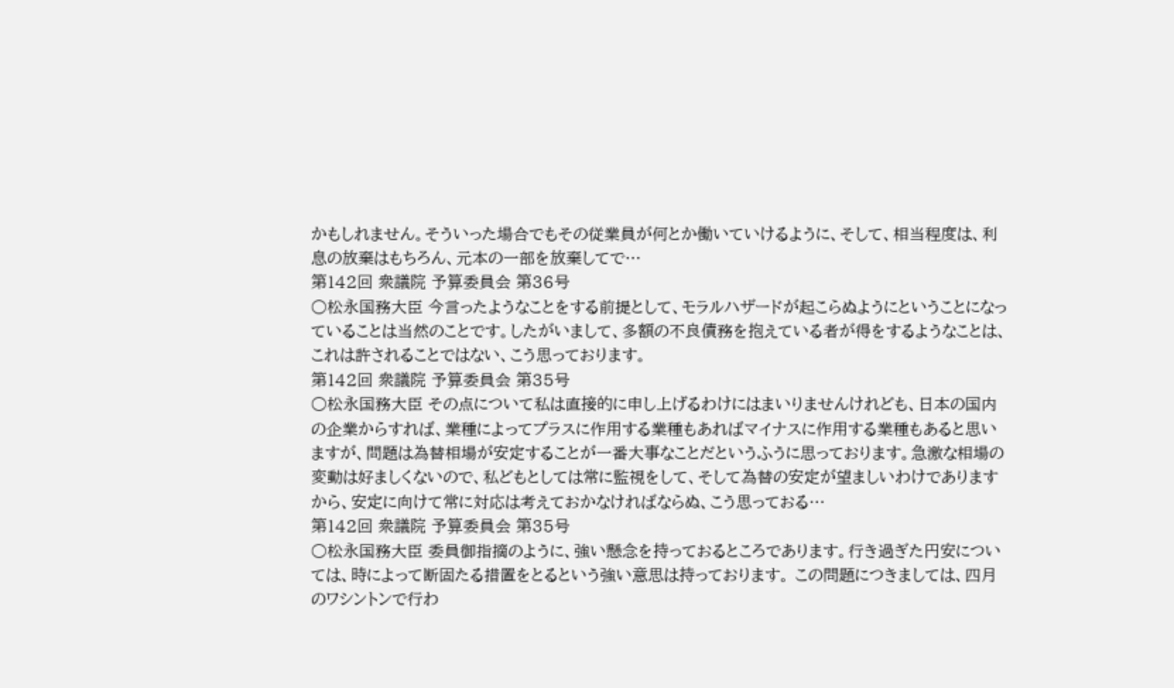かもしれません。そういった場合でもその従業員が何とか働いていけるように、そして、相当程度は、利息の放棄はもちろん、元本の一部を放棄してで…
第142回 衆議院 予算委員会 第36号
○松永国務大臣 今言ったようなことをする前提として、モラルハザードが起こらぬようにということになっていることは当然のことです。したがいまして、多額の不良債務を抱えている者が得をするようなことは、これは許されることではない、こう思っております。
第142回 衆議院 予算委員会 第35号
○松永国務大臣 その点について私は直接的に申し上げるわけにはまいりませんけれども、日本の国内の企業からすれば、業種によってプラスに作用する業種もあればマイナスに作用する業種もあると思いますが、問題は為替相場が安定することが一番大事なことだというふうに思っております。急激な相場の変動は好ましくないので、私どもとしては常に監視をして、そして為替の安定が望ましいわけでありますから、安定に向けて常に対応は考えておかなければならぬ、こう思っておる…
第142回 衆議院 予算委員会 第35号
○松永国務大臣 委員御指摘のように、強い懸念を持っておるところであります。行き過ぎた円安については、時によって断固たる措置をとるという強い意思は持っております。 この問題につきましては、四月のワシントンで行わ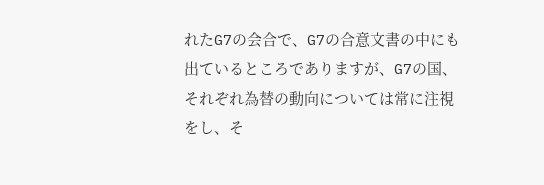れたG7の会合で、G7の合意文書の中にも出ているところでありますが、G7の国、それぞれ為替の動向については常に注視をし、そ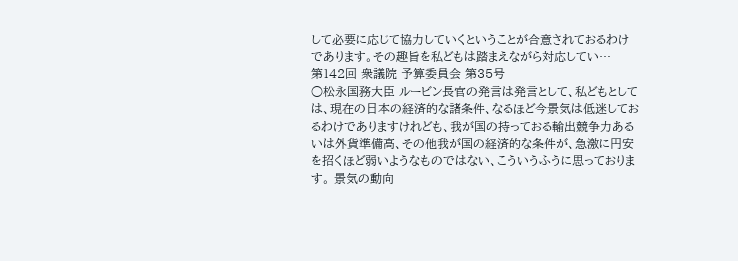して必要に応じて協力していくということが合意されておるわけであります。その趣旨を私どもは踏まえながら対応してい…
第142回 衆議院 予算委員会 第35号
○松永国務大臣 ルービン長官の発言は発言として、私どもとしては、現在の日本の経済的な諸条件、なるほど今景気は低迷しておるわけでありますけれども、我が国の持っておる輸出競争力あるいは外貨準備高、その他我が国の経済的な条件が、急激に円安を招くほど弱いようなものではない、こういうふうに思っております。 景気の動向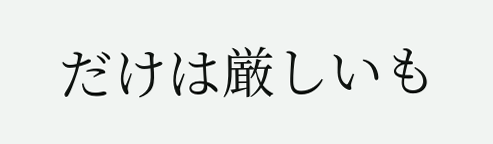だけは厳しいも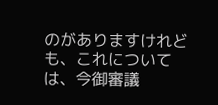のがありますけれども、これについては、今御審議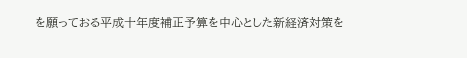を願っておる平成十年度補正予算を中心とした新経済対策を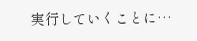実行していくことに…